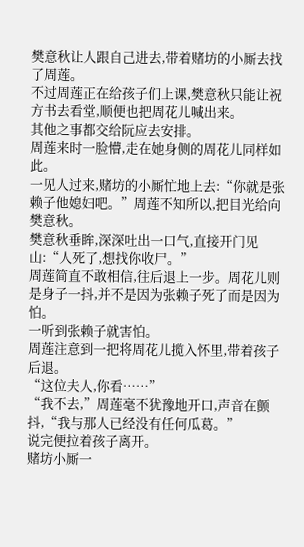樊意秋让人跟自己进去,带着赌坊的小厮去找了周莲。
不过周莲正在给孩子们上课,樊意秋只能让祝方书去看堂,顺便也把周花儿喊出来。
其他之事都交给阮应去安排。
周莲来时一脸懵,走在她身侧的周花儿同样如此。
一见人过来,赌坊的小厮忙地上去:“你就是张赖子他媳妇吧。”周莲不知所以,把目光给向樊意秋。
樊意秋垂眸,深深吐出一口气,直接开门见山:“人死了,想找你收尸。”
周莲简直不敢相信,往后退上一步。周花儿则是身子一抖,并不是因为张赖子死了而是因为怕。
一听到张赖子就害怕。
周莲注意到一把将周花儿揽入怀里,带着孩子后退。
“这位夫人,你看……”
“我不去,”周莲毫不犹豫地开口,声音在颤抖,“我与那人已经没有任何瓜葛。”
说完便拉着孩子离开。
赌坊小厮一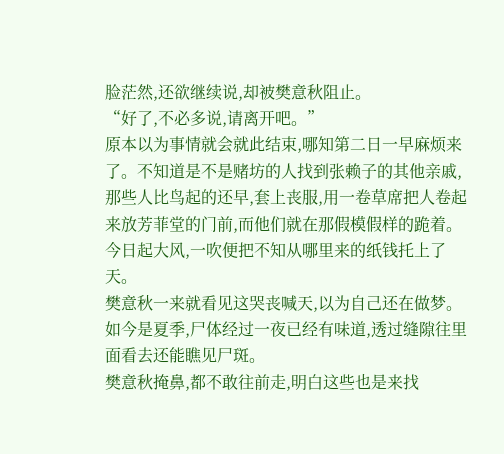脸茫然,还欲继续说,却被樊意秋阻止。
“好了,不必多说,请离开吧。”
原本以为事情就会就此结束,哪知第二日一早麻烦来了。不知道是不是赌坊的人找到张赖子的其他亲戚,那些人比鸟起的还早,套上丧服,用一卷草席把人卷起来放芳菲堂的门前,而他们就在那假模假样的跪着。
今日起大风,一吹便把不知从哪里来的纸钱托上了天。
樊意秋一来就看见这哭丧喊天,以为自己还在做梦。
如今是夏季,尸体经过一夜已经有味道,透过缝隙往里面看去还能瞧见尸斑。
樊意秋掩鼻,都不敢往前走,明白这些也是来找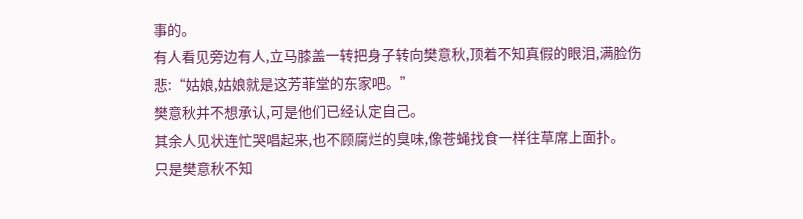事的。
有人看见旁边有人,立马膝盖一转把身子转向樊意秋,顶着不知真假的眼泪,满脸伤悲:“姑娘,姑娘就是这芳菲堂的东家吧。”
樊意秋并不想承认,可是他们已经认定自己。
其余人见状连忙哭唱起来,也不顾腐烂的臭味,像苍蝇找食一样往草席上面扑。
只是樊意秋不知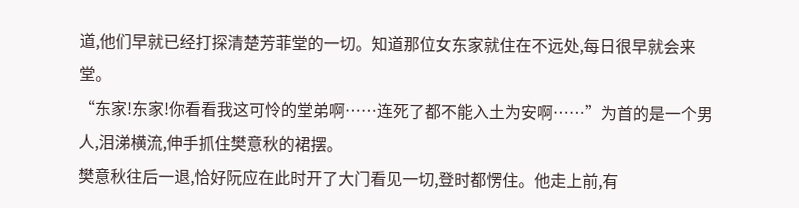道,他们早就已经打探清楚芳菲堂的一切。知道那位女东家就住在不远处,每日很早就会来堂。
“东家!东家!你看看我这可怜的堂弟啊……连死了都不能入土为安啊……”为首的是一个男人,泪涕横流,伸手抓住樊意秋的裙摆。
樊意秋往后一退,恰好阮应在此时开了大门看见一切,登时都愣住。他走上前,有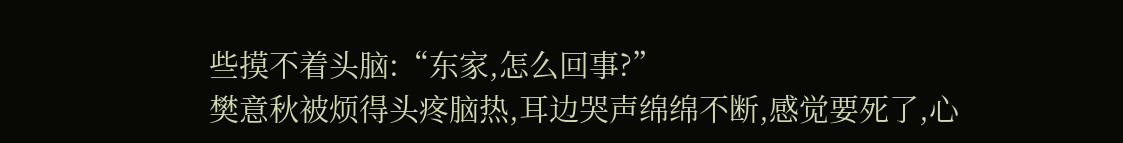些摸不着头脑:“东家,怎么回事?”
樊意秋被烦得头疼脑热,耳边哭声绵绵不断,感觉要死了,心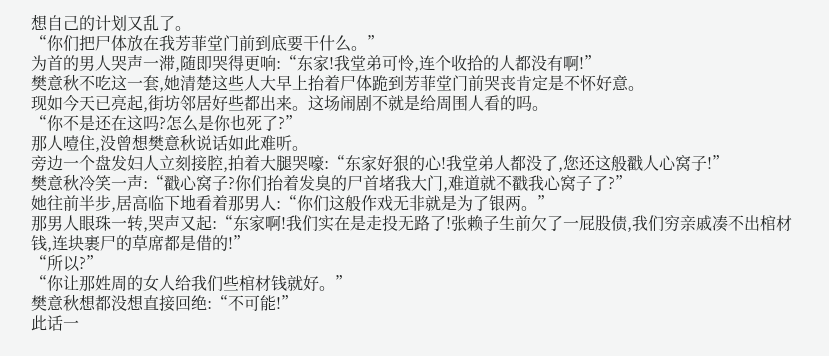想自己的计划又乱了。
“你们把尸体放在我芳菲堂门前到底要干什么。”
为首的男人哭声一滞,随即哭得更响:“东家!我堂弟可怜,连个收拾的人都没有啊!”
樊意秋不吃这一套,她清楚这些人大早上抬着尸体跪到芳菲堂门前哭丧肯定是不怀好意。
现如今天已亮起,街坊邻居好些都出来。这场闹剧不就是给周围人看的吗。
“你不是还在这吗?怎么是你也死了?”
那人噎住,没曾想樊意秋说话如此难听。
旁边一个盘发妇人立刻接腔,拍着大腿哭嚎:“东家好狠的心!我堂弟人都没了,您还这般戳人心窝子!”
樊意秋冷笑一声:“戳心窝子?你们抬着发臭的尸首堵我大门,难道就不戳我心窝子了?”
她往前半步,居高临下地看着那男人:“你们这般作戏无非就是为了银两。”
那男人眼珠一转,哭声又起:“东家啊!我们实在是走投无路了!张赖子生前欠了一屁股债,我们穷亲戚凑不出棺材钱,连块裹尸的草席都是借的!”
“所以?”
“你让那姓周的女人给我们些棺材钱就好。”
樊意秋想都没想直接回绝:“不可能!”
此话一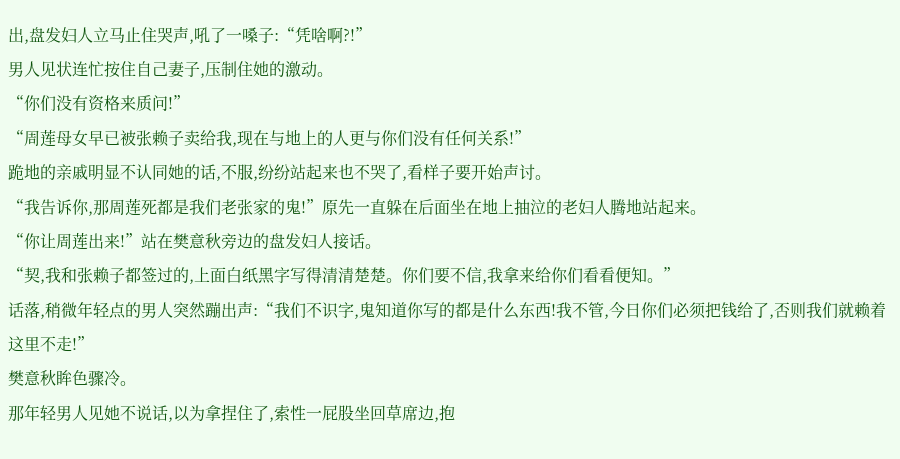出,盘发妇人立马止住哭声,吼了一嗓子:“凭啥啊?!”
男人见状连忙按住自己妻子,压制住她的激动。
“你们没有资格来质问!”
“周莲母女早已被张赖子卖给我,现在与地上的人更与你们没有任何关系!”
跪地的亲戚明显不认同她的话,不服,纷纷站起来也不哭了,看样子要开始声讨。
“我告诉你,那周莲死都是我们老张家的鬼!”原先一直躲在后面坐在地上抽泣的老妇人腾地站起来。
“你让周莲出来!”站在樊意秋旁边的盘发妇人接话。
“契,我和张赖子都签过的,上面白纸黑字写得清清楚楚。你们要不信,我拿来给你们看看便知。”
话落,稍微年轻点的男人突然蹦出声:“我们不识字,鬼知道你写的都是什么东西!我不管,今日你们必须把钱给了,否则我们就赖着这里不走!”
樊意秋眸色骤冷。
那年轻男人见她不说话,以为拿捏住了,索性一屁股坐回草席边,抱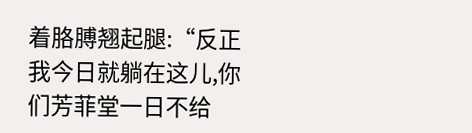着胳膊翘起腿:“反正我今日就躺在这儿,你们芳菲堂一日不给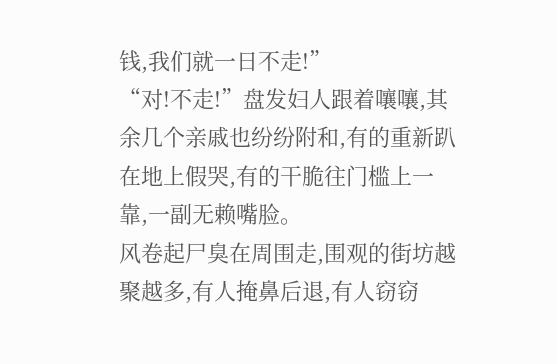钱,我们就一日不走!”
“对!不走!”盘发妇人跟着嚷嚷,其余几个亲戚也纷纷附和,有的重新趴在地上假哭,有的干脆往门槛上一靠,一副无赖嘴脸。
风卷起尸臭在周围走,围观的街坊越聚越多,有人掩鼻后退,有人窃窃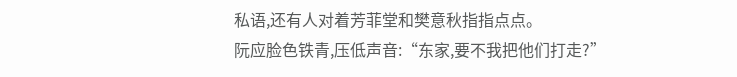私语,还有人对着芳菲堂和樊意秋指指点点。
阮应脸色铁青,压低声音:“东家,要不我把他们打走?”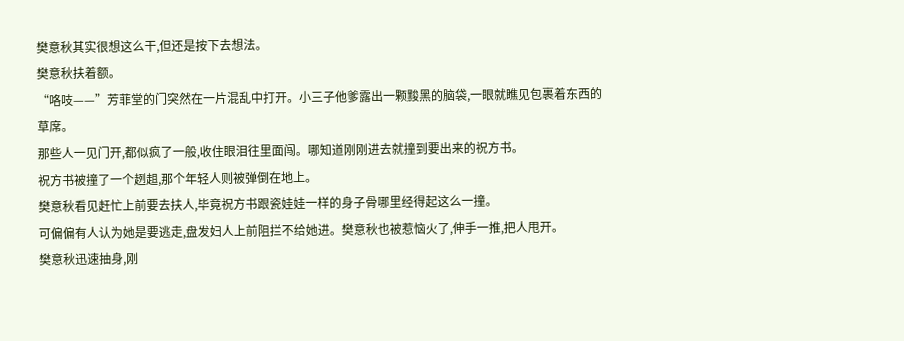樊意秋其实很想这么干,但还是按下去想法。
樊意秋扶着额。
“咯吱——”芳菲堂的门突然在一片混乱中打开。小三子他爹露出一颗黢黑的脑袋,一眼就瞧见包裹着东西的草席。
那些人一见门开,都似疯了一般,收住眼泪往里面闯。哪知道刚刚进去就撞到要出来的祝方书。
祝方书被撞了一个趔趄,那个年轻人则被弹倒在地上。
樊意秋看见赶忙上前要去扶人,毕竟祝方书跟瓷娃娃一样的身子骨哪里经得起这么一撞。
可偏偏有人认为她是要逃走,盘发妇人上前阻拦不给她进。樊意秋也被惹恼火了,伸手一推,把人甩开。
樊意秋迅速抽身,刚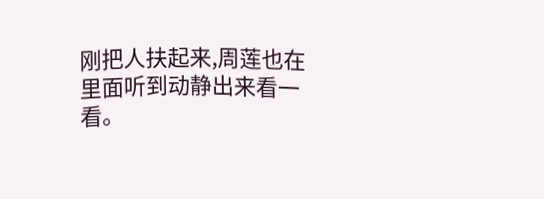刚把人扶起来,周莲也在里面听到动静出来看一看。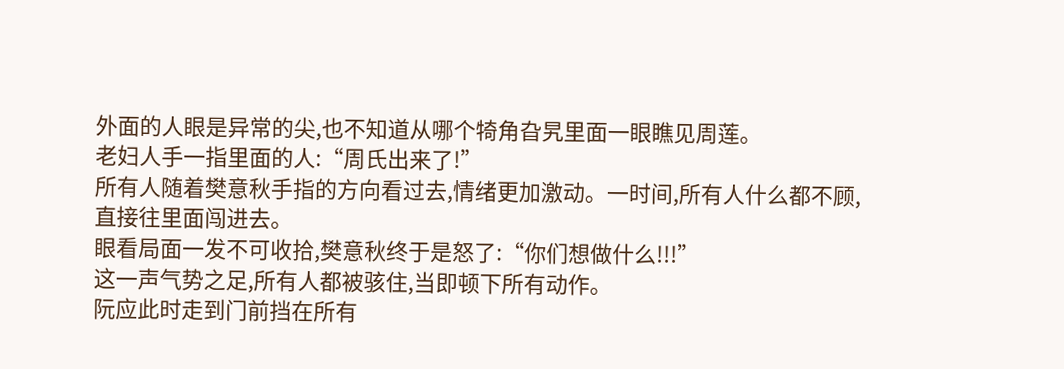外面的人眼是异常的尖,也不知道从哪个犄角旮旯里面一眼瞧见周莲。
老妇人手一指里面的人:“周氏出来了!”
所有人随着樊意秋手指的方向看过去,情绪更加激动。一时间,所有人什么都不顾,直接往里面闯进去。
眼看局面一发不可收拾,樊意秋终于是怒了:“你们想做什么!!!”
这一声气势之足,所有人都被骇住,当即顿下所有动作。
阮应此时走到门前挡在所有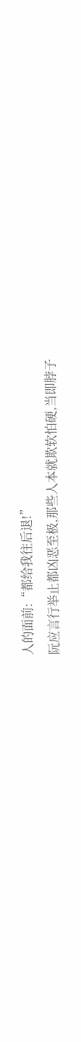人的面前:“都给我往后退!”
阮应言行举止都凶恶至极,那些人本就欺软怕硬,当即脖子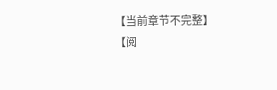【当前章节不完整】
【阅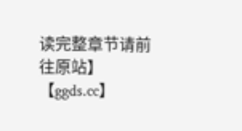读完整章节请前往原站】
【ggds.cc】